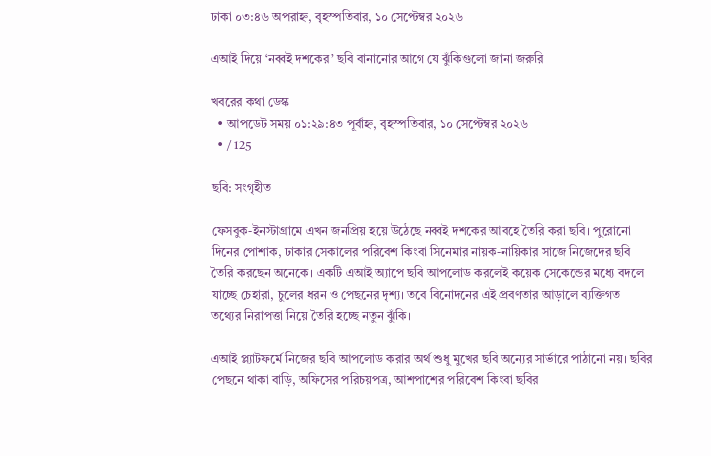ঢাকা ০৩:৪৬ অপরাহ্ন, বৃহস্পতিবার, ১০ সেপ্টেম্বর ২০২৬

এআই দিয়ে ‘নব্বই দশকের’ ছবি বানানোর আগে যে ঝুঁকিগুলো জানা জরুরি

খবরের কথা ডেস্ক
  • আপডেট সময় ০১:২৯:৪৩ পূর্বাহ্ন, বৃহস্পতিবার, ১০ সেপ্টেম্বর ২০২৬
  • / 125

ছবি: সংগৃহীত

ফেসবুক-ইনস্টাগ্রামে এখন জনপ্রিয় হয়ে উঠেছে নব্বই দশকের আবহে তৈরি করা ছবি। পুরোনো দিনের পোশাক, ঢাকার সেকালের পরিবেশ কিংবা সিনেমার নায়ক-নায়িকার সাজে নিজেদের ছবি তৈরি করছেন অনেকে। একটি এআই অ্যাপে ছবি আপলোড করলেই কয়েক সেকেন্ডের মধ্যে বদলে যাচ্ছে চেহারা, চুলের ধরন ও পেছনের দৃশ্য। তবে বিনোদনের এই প্রবণতার আড়ালে ব্যক্তিগত তথ্যের নিরাপত্তা নিয়ে তৈরি হচ্ছে নতুন ঝুঁকি।

এআই প্ল্যাটফর্মে নিজের ছবি আপলোড করার অর্থ শুধু মুখের ছবি অন্যের সার্ভারে পাঠানো নয়। ছবির পেছনে থাকা বাড়ি, অফিসের পরিচয়পত্র, আশপাশের পরিবেশ কিংবা ছবির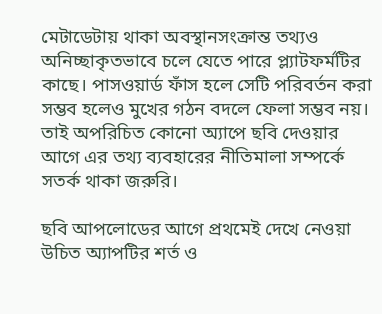মেটাডেটায় থাকা অবস্থানসংক্রান্ত তথ্যও অনিচ্ছাকৃতভাবে চলে যেতে পারে প্ল্যাটফর্মটির কাছে। পাসওয়ার্ড ফাঁস হলে সেটি পরিবর্তন করা সম্ভব হলেও মুখের গঠন বদলে ফেলা সম্ভব নয়। তাই অপরিচিত কোনো অ্যাপে ছবি দেওয়ার আগে এর তথ্য ব্যবহারের নীতিমালা সম্পর্কে সতর্ক থাকা জরুরি।

ছবি আপলোডের আগে প্রথমেই দেখে নেওয়া উচিত অ্যাপটির শর্ত ও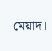মেয়াদ।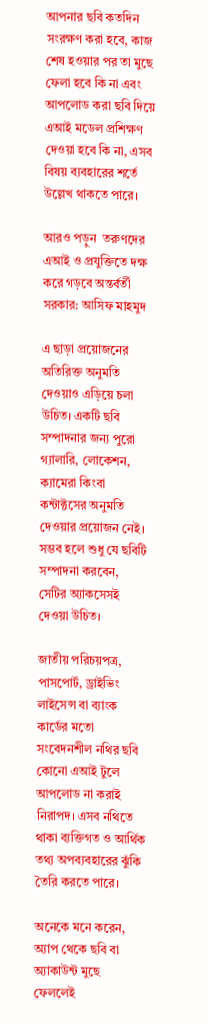আপনার ছবি কতদিন সংরক্ষণ করা হবে, কাজ শেষ হওয়ার পর তা মুছে ফেলা হবে কি না এবং আপলোড করা ছবি দিয়ে এআই মডেল প্রশিক্ষণ দেওয়া হবে কি না, এসব বিষয় ব্যবহারের শর্তে উল্লেখ থাকতে পারে।

আরও পড়ুন  তরুণদের এআই ও প্রযুক্তিতে দক্ষ করে গড়বে অন্তর্বর্তী সরকার: আসিফ মাহমুদ

এ ছাড়া প্রয়োজনের অতিরিক্ত অনুমতি দেওয়াও এড়িয়ে চলা উচিত। একটি ছবি সম্পাদনার জন্য পুরো গ্যালারি, লোকেশন, ক্যামেরা কিংবা কন্টাক্টসের অনুমতি দেওয়ার প্রয়োজন নেই। সম্ভব হলে শুধু যে ছবিটি সম্পাদনা করবেন, সেটির অ্যাকসেসই দেওয়া উচিত।

জাতীয় পরিচয়পত্র, পাসপোর্ট, ড্রাইভিং লাইসেন্স বা ব্যাংক কার্ডের মতো সংবেদনশীল নথির ছবি কোনো এআই টুলে আপলোড না করাই নিরাপদ। এসব নথিতে থাকা ব্যক্তিগত ও আর্থিক তথ্য অপব্যবহারের ঝুঁকি তৈরি করতে পারে।

অনেকে মনে করেন, অ্যাপ থেকে ছবি বা অ্যাকাউন্ট মুছে ফেললেই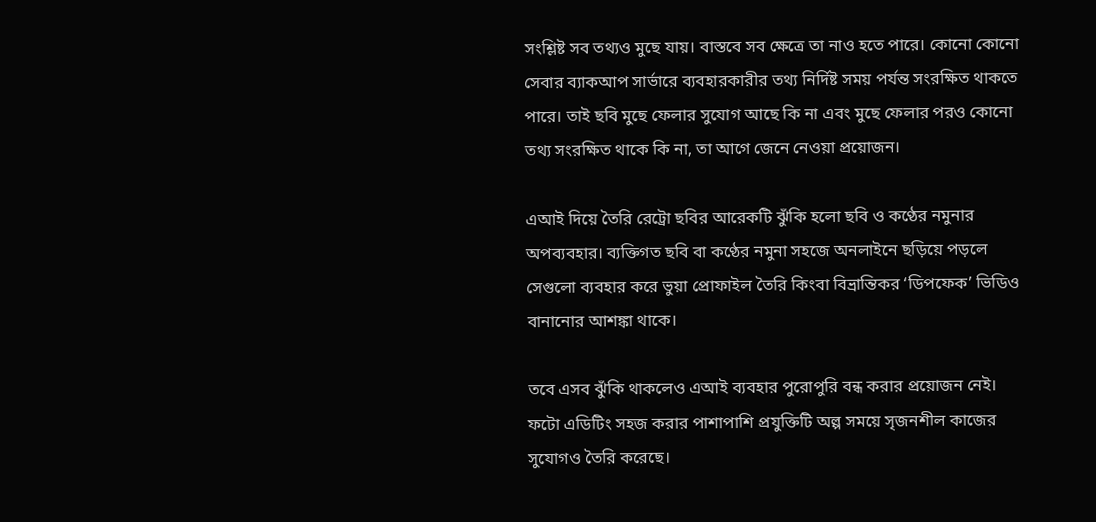সংশ্লিষ্ট সব তথ্যও মুছে যায়। বাস্তবে সব ক্ষেত্রে তা নাও হতে পারে। কোনো কোনো সেবার ব্যাকআপ সার্ভারে ব্যবহারকারীর তথ্য নির্দিষ্ট সময় পর্যন্ত সংরক্ষিত থাকতে পারে। তাই ছবি মুছে ফেলার সুযোগ আছে কি না এবং মুছে ফেলার পরও কোনো তথ্য সংরক্ষিত থাকে কি না, তা আগে জেনে নেওয়া প্রয়োজন।

এআই দিয়ে তৈরি রেট্রো ছবির আরেকটি ঝুঁকি হলো ছবি ও কণ্ঠের নমুনার অপব্যবহার। ব্যক্তিগত ছবি বা কণ্ঠের নমুনা সহজে অনলাইনে ছড়িয়ে পড়লে সেগুলো ব্যবহার করে ভুয়া প্রোফাইল তৈরি কিংবা বিভ্রান্তিকর ‘ডিপফেক’ ভিডিও বানানোর আশঙ্কা থাকে।

তবে এসব ঝুঁকি থাকলেও এআই ব্যবহার পুরোপুরি বন্ধ করার প্রয়োজন নেই। ফটো এডিটিং সহজ করার পাশাপাশি প্রযুক্তিটি অল্প সময়ে সৃজনশীল কাজের সুযোগও তৈরি করেছে।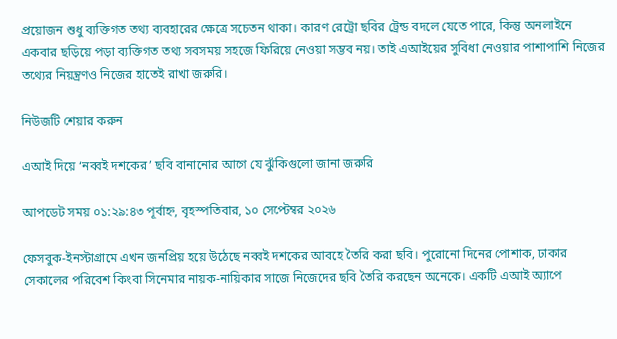প্রয়োজন শুধু ব্যক্তিগত তথ্য ব্যবহারের ক্ষেত্রে সচেতন থাকা। কারণ রেট্রো ছবির ট্রেন্ড বদলে যেতে পারে, কিন্তু অনলাইনে একবার ছড়িয়ে পড়া ব্যক্তিগত তথ্য সবসময় সহজে ফিরিয়ে নেওয়া সম্ভব নয়। তাই এআইয়ের সুবিধা নেওয়ার পাশাপাশি নিজের তথ্যের নিয়ন্ত্রণও নিজের হাতেই রাখা জরুরি।

নিউজটি শেয়ার করুন

এআই দিয়ে ‘নব্বই দশকের’ ছবি বানানোর আগে যে ঝুঁকিগুলো জানা জরুরি

আপডেট সময় ০১:২৯:৪৩ পূর্বাহ্ন, বৃহস্পতিবার, ১০ সেপ্টেম্বর ২০২৬

ফেসবুক-ইনস্টাগ্রামে এখন জনপ্রিয় হয়ে উঠেছে নব্বই দশকের আবহে তৈরি করা ছবি। পুরোনো দিনের পোশাক, ঢাকার সেকালের পরিবেশ কিংবা সিনেমার নায়ক-নায়িকার সাজে নিজেদের ছবি তৈরি করছেন অনেকে। একটি এআই অ্যাপে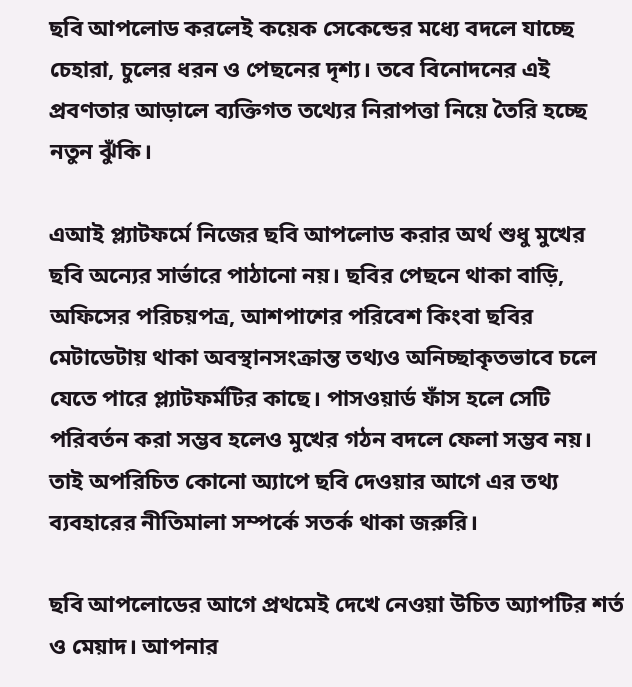ছবি আপলোড করলেই কয়েক সেকেন্ডের মধ্যে বদলে যাচ্ছে চেহারা, চুলের ধরন ও পেছনের দৃশ্য। তবে বিনোদনের এই প্রবণতার আড়ালে ব্যক্তিগত তথ্যের নিরাপত্তা নিয়ে তৈরি হচ্ছে নতুন ঝুঁকি।

এআই প্ল্যাটফর্মে নিজের ছবি আপলোড করার অর্থ শুধু মুখের ছবি অন্যের সার্ভারে পাঠানো নয়। ছবির পেছনে থাকা বাড়ি, অফিসের পরিচয়পত্র, আশপাশের পরিবেশ কিংবা ছবির মেটাডেটায় থাকা অবস্থানসংক্রান্ত তথ্যও অনিচ্ছাকৃতভাবে চলে যেতে পারে প্ল্যাটফর্মটির কাছে। পাসওয়ার্ড ফাঁস হলে সেটি পরিবর্তন করা সম্ভব হলেও মুখের গঠন বদলে ফেলা সম্ভব নয়। তাই অপরিচিত কোনো অ্যাপে ছবি দেওয়ার আগে এর তথ্য ব্যবহারের নীতিমালা সম্পর্কে সতর্ক থাকা জরুরি।

ছবি আপলোডের আগে প্রথমেই দেখে নেওয়া উচিত অ্যাপটির শর্ত ও মেয়াদ। আপনার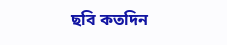ছবি কতদিন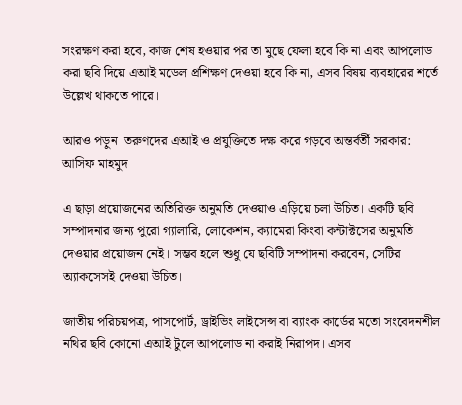সংরক্ষণ করা হবে, কাজ শেষ হওয়ার পর তা মুছে ফেলা হবে কি না এবং আপলোড করা ছবি দিয়ে এআই মডেল প্রশিক্ষণ দেওয়া হবে কি না, এসব বিষয় ব্যবহারের শর্তে উল্লেখ থাকতে পারে।

আরও পড়ুন  তরুণদের এআই ও প্রযুক্তিতে দক্ষ করে গড়বে অন্তর্বর্তী সরকার: আসিফ মাহমুদ

এ ছাড়া প্রয়োজনের অতিরিক্ত অনুমতি দেওয়াও এড়িয়ে চলা উচিত। একটি ছবি সম্পাদনার জন্য পুরো গ্যালারি, লোকেশন, ক্যামেরা কিংবা কন্টাক্টসের অনুমতি দেওয়ার প্রয়োজন নেই। সম্ভব হলে শুধু যে ছবিটি সম্পাদনা করবেন, সেটির অ্যাকসেসই দেওয়া উচিত।

জাতীয় পরিচয়পত্র, পাসপোর্ট, ড্রাইভিং লাইসেন্স বা ব্যাংক কার্ডের মতো সংবেদনশীল নথির ছবি কোনো এআই টুলে আপলোড না করাই নিরাপদ। এসব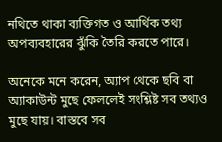নথিতে থাকা ব্যক্তিগত ও আর্থিক তথ্য অপব্যবহারের ঝুঁকি তৈরি করতে পারে।

অনেকে মনে করেন, অ্যাপ থেকে ছবি বা অ্যাকাউন্ট মুছে ফেললেই সংশ্লিষ্ট সব তথ্যও মুছে যায়। বাস্তবে সব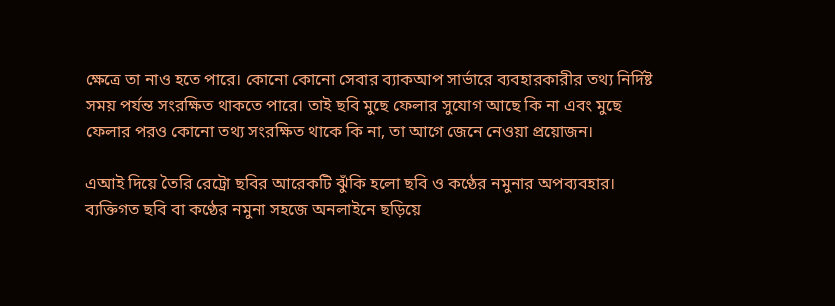ক্ষেত্রে তা নাও হতে পারে। কোনো কোনো সেবার ব্যাকআপ সার্ভারে ব্যবহারকারীর তথ্য নির্দিষ্ট সময় পর্যন্ত সংরক্ষিত থাকতে পারে। তাই ছবি মুছে ফেলার সুযোগ আছে কি না এবং মুছে ফেলার পরও কোনো তথ্য সংরক্ষিত থাকে কি না, তা আগে জেনে নেওয়া প্রয়োজন।

এআই দিয়ে তৈরি রেট্রো ছবির আরেকটি ঝুঁকি হলো ছবি ও কণ্ঠের নমুনার অপব্যবহার। ব্যক্তিগত ছবি বা কণ্ঠের নমুনা সহজে অনলাইনে ছড়িয়ে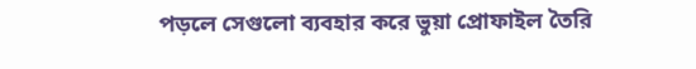পড়লে সেগুলো ব্যবহার করে ভুয়া প্রোফাইল তৈরি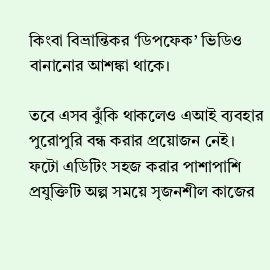কিংবা বিভ্রান্তিকর ‘ডিপফেক’ ভিডিও বানানোর আশঙ্কা থাকে।

তবে এসব ঝুঁকি থাকলেও এআই ব্যবহার পুরোপুরি বন্ধ করার প্রয়োজন নেই। ফটো এডিটিং সহজ করার পাশাপাশি প্রযুক্তিটি অল্প সময়ে সৃজনশীল কাজের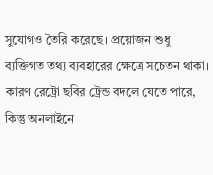সুযোগও তৈরি করেছে। প্রয়োজন শুধু ব্যক্তিগত তথ্য ব্যবহারের ক্ষেত্রে সচেতন থাকা। কারণ রেট্রো ছবির ট্রেন্ড বদলে যেতে পারে, কিন্তু অনলাইনে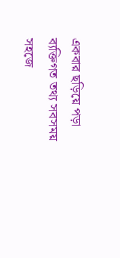একবার ছড়িয়ে পড়া ব্যক্তিগত তথ্য সবসময় সহজে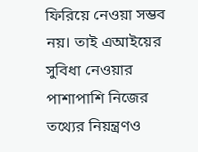ফিরিয়ে নেওয়া সম্ভব নয়। তাই এআইয়ের সুবিধা নেওয়ার পাশাপাশি নিজের তথ্যের নিয়ন্ত্রণও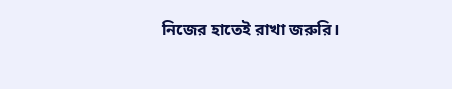নিজের হাতেই রাখা জরুরি।